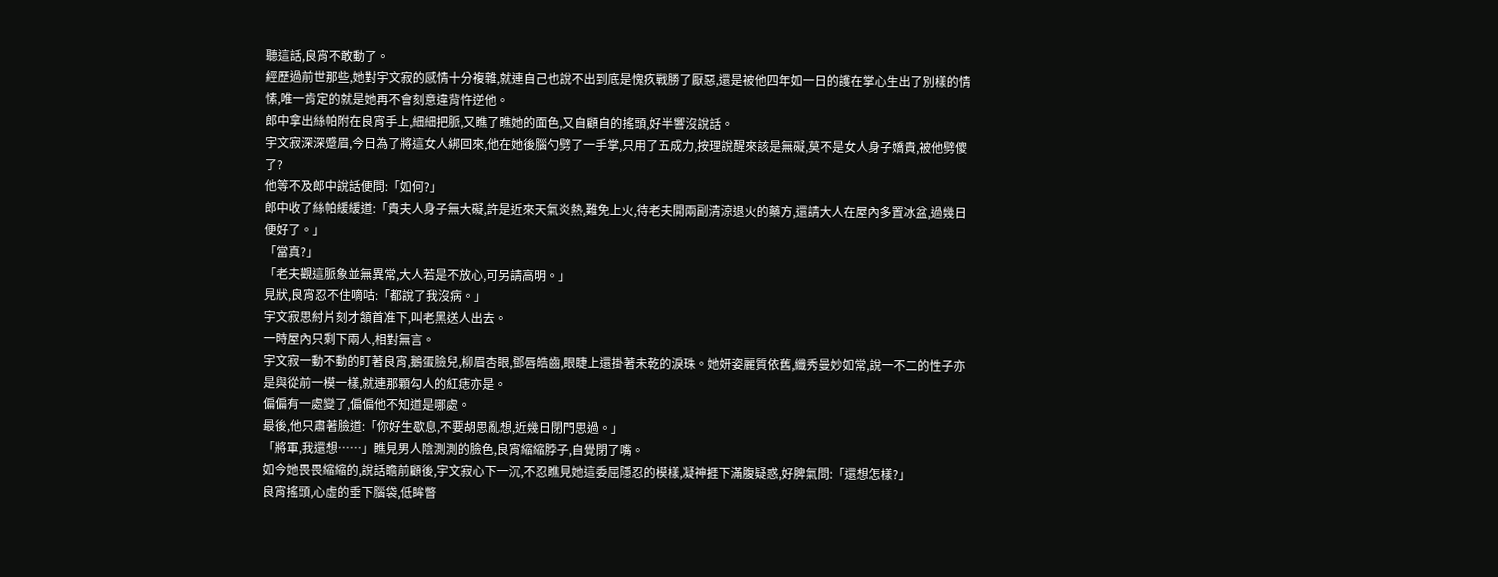聽這話,良宵不敢動了。
經歷過前世那些,她對宇文寂的感情十分複雜,就連自己也說不出到底是愧疚戰勝了厭惡,還是被他四年如一日的護在掌心生出了別樣的情愫,唯一肯定的就是她再不會刻意違背忤逆他。
郎中拿出絲帕附在良宵手上,細細把脈,又瞧了瞧她的面色,又自顧自的搖頭,好半響沒說話。
宇文寂深深蹙眉,今日為了將這女人綁回來,他在她後腦勺劈了一手掌,只用了五成力,按理說醒來該是無礙,莫不是女人身子嬌貴,被他劈傻了?
他等不及郎中說話便問:「如何?」
郎中收了絲帕緩緩道:「貴夫人身子無大礙,許是近來天氣炎熱,難免上火,待老夫開兩副清涼退火的藥方,還請大人在屋內多置冰盆,過幾日便好了。」
「當真?」
「老夫觀這脈象並無異常,大人若是不放心,可另請高明。」
見狀,良宵忍不住嘀咕:「都說了我沒病。」
宇文寂思紂片刻才頷首准下,叫老黑送人出去。
一時屋內只剩下兩人,相對無言。
宇文寂一動不動的盯著良宵,鵝蛋臉兒,柳眉杏眼,鄧唇皓齒,眼睫上還掛著未乾的淚珠。她妍姿麗質依舊,纖秀曼妙如常,說一不二的性子亦是與從前一模一樣,就連那顆勾人的紅痣亦是。
偏偏有一處變了,偏偏他不知道是哪處。
最後,他只肅著臉道:「你好生歇息,不要胡思亂想,近幾日閉門思過。」
「將軍,我還想……」瞧見男人陰測測的臉色,良宵縮縮脖子,自覺閉了嘴。
如今她畏畏縮縮的,說話瞻前顧後,宇文寂心下一沉,不忍瞧見她這委屈隱忍的模樣,凝神捱下滿腹疑惑,好脾氣問:「還想怎樣?」
良宵搖頭,心虛的垂下腦袋,低眸瞥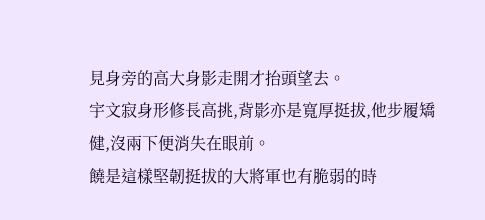見身旁的高大身影走開才抬頭望去。
宇文寂身形修長高挑,背影亦是寬厚挺拔,他步履矯健,沒兩下便消失在眼前。
饒是這樣堅韌挺拔的大將軍也有脆弱的時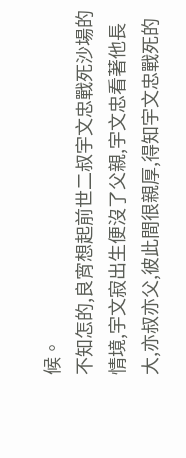候。
不知怎的,良宵想起前世二叔宇文忠戰死沙場的情境,宇文寂出生便沒了父親,宇文忠看著他長大,亦叔亦父,彼此間很親厚,得知宇文忠戰死的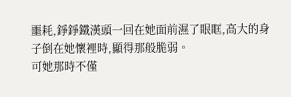噩耗,錚錚鐵漢頭一回在她面前濕了眼眶,高大的身子倒在她懷裡時,顯得那般脆弱。
可她那時不僅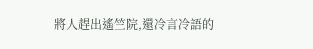將人趕出遙竺院,還冷言冷語的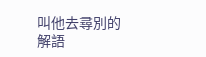叫他去尋別的解語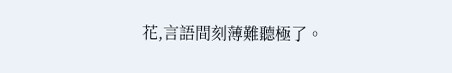花,言語間刻薄難聽極了。